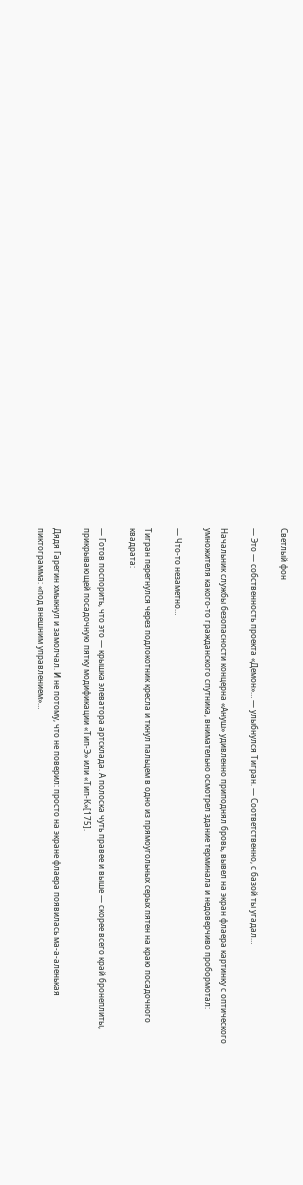Светлый фон

— Это — собственность проекта «Демон»… — улыбнулся Тигран. — Соответственно, с базой ты угадал…

Начальник службы безопасности концерна «Ануш» удивленно приподнял бровь, вывел на экран флаера картинку с оптического умножителя какого-то гражданского спутника, внимательно осмотрел здание терминала и недоверчиво пробормотал:

— Что-то незаметно…

Тигран перегнулся через подлокотник кресла и ткнул пальцем в одно из прямоугольных серых пятен на краю посадочного квадрата:

— Готов поспорить, что это — крышка элеватора артсклада. А полоска чуть правее и выше — скорее всего край бронеплиты, прикрывающей посадочную пятку модификации «Тип-Э» или «Тип-К»[175].

Дядя Гарегин хмыкнул и замолчал. И не потому, что не поверил: просто на экране флаера появилась ма-а-аленькая пиктограмма: «под внешним управлением»…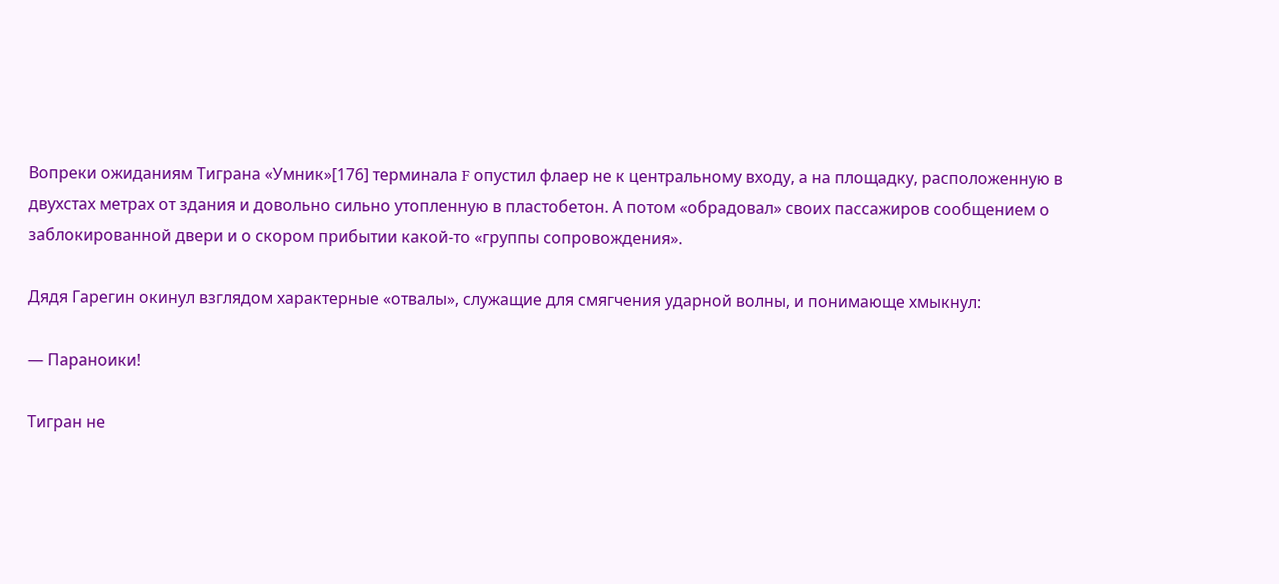Вопреки ожиданиям Тиграна «Умник»[176] терминала F опустил флаер не к центральному входу, а на площадку, расположенную в двухстах метрах от здания и довольно сильно утопленную в пластобетон. А потом «обрадовал» своих пассажиров сообщением о заблокированной двери и о скором прибытии какой-то «группы сопровождения».

Дядя Гарегин окинул взглядом характерные «отвалы», служащие для смягчения ударной волны, и понимающе хмыкнул:

— Параноики!

Тигран не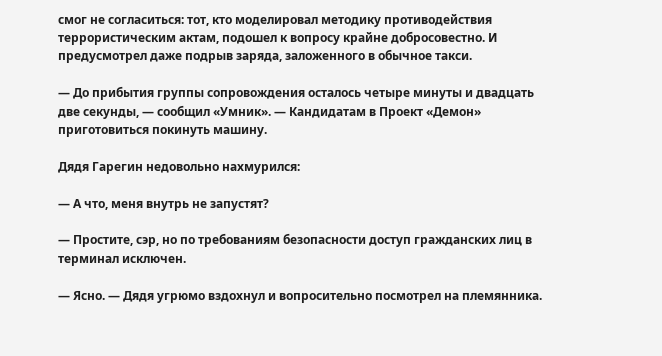смог не согласиться: тот, кто моделировал методику противодействия террористическим актам, подошел к вопросу крайне добросовестно. И предусмотрел даже подрыв заряда, заложенного в обычное такси.

— До прибытия группы сопровождения осталось четыре минуты и двадцать две секунды, — сообщил «Умник». — Кандидатам в Проект «Демон» приготовиться покинуть машину.

Дядя Гарегин недовольно нахмурился:

— А что, меня внутрь не запустят?

— Простите, сэр, но по требованиям безопасности доступ гражданских лиц в терминал исключен.

— Ясно. — Дядя угрюмо вздохнул и вопросительно посмотрел на племянника.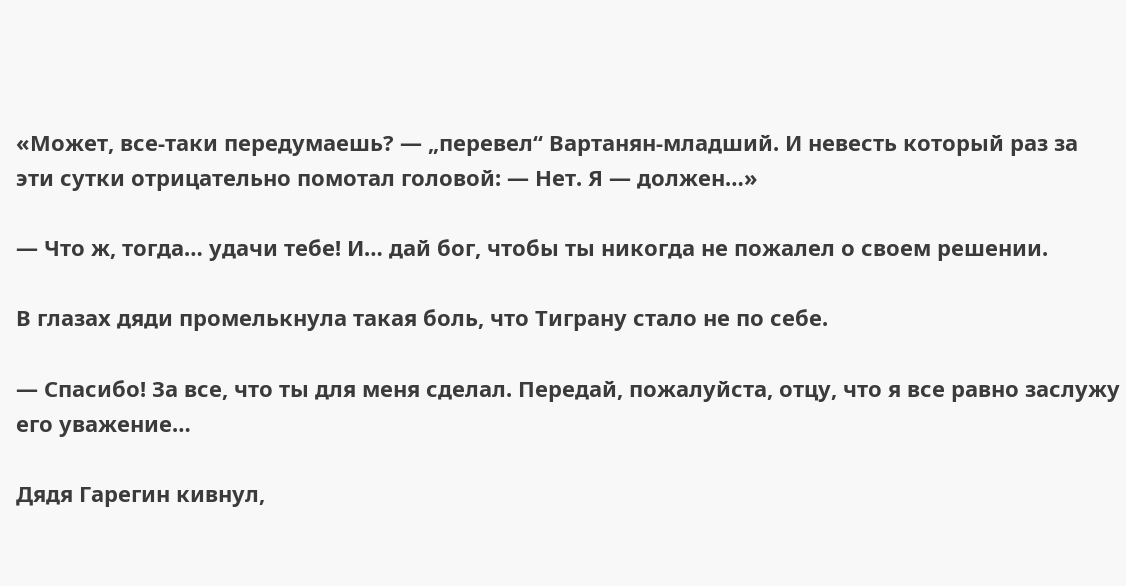«Может, все-таки передумаешь? — „перевел“ Вартанян-младший. И невесть который раз за эти сутки отрицательно помотал головой: — Нет. Я — должен…»

— Что ж, тогда… удачи тебе! И… дай бог, чтобы ты никогда не пожалел о своем решении.

В глазах дяди промелькнула такая боль, что Тиграну стало не по себе.

— Спасибо! За все, что ты для меня сделал. Передай, пожалуйста, отцу, что я все равно заслужу его уважение…

Дядя Гарегин кивнул,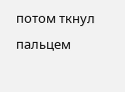потом ткнул пальцем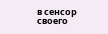в сенсор своего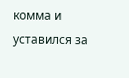комма и уставился за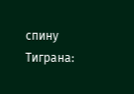спину Тиграна: